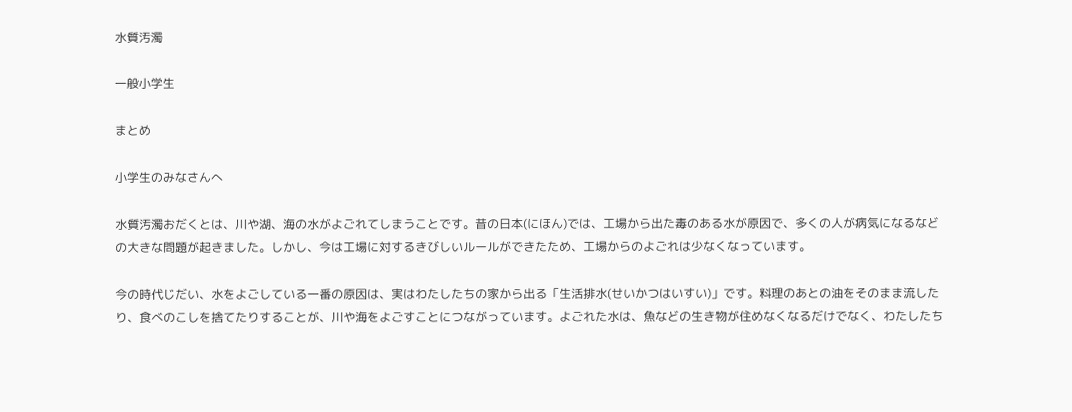水質汚濁

一般小学生

まとめ

小学生のみなさんへ

水質汚濁おだくとは、川や湖、海の水がよごれてしまうことです。昔の日本(にほん)では、工場から出た毒のある水が原因で、多くの人が病気になるなどの大きな問題が起きました。しかし、今は工場に対するきびしいルールができたため、工場からのよごれは少なくなっています。

今の時代じだい、水をよごしている一番の原因は、実はわたしたちの家から出る「生活排水(せいかつはいすい)」です。料理のあとの油をそのまま流したり、食べのこしを捨てたりすることが、川や海をよごすことにつながっています。よごれた水は、魚などの生き物が住めなくなるだけでなく、わたしたち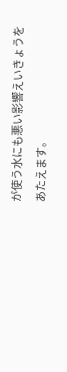が使う水にも悪い影響えいきょうをあたえます。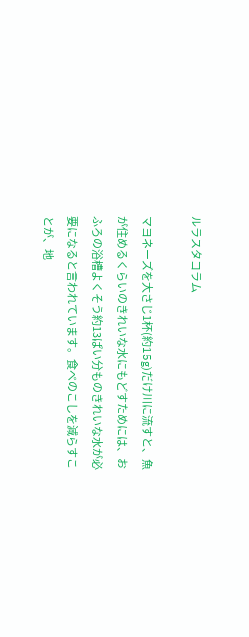ルラスタコラム

マヨネーズを大さじ1杯(約15g)だけ川に流すと、魚が住めるくらいのきれいな水にもどすためには、おふろの浴槽よくそう約13ぱい分ものきれいな水が必要になると言われています。食べのこしを減らすことが、地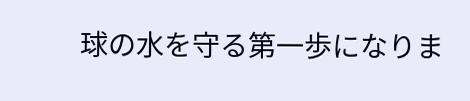球の水を守る第一歩になりま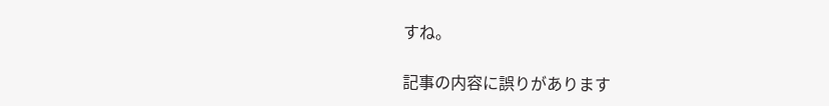すね。

記事の内容に誤りがあります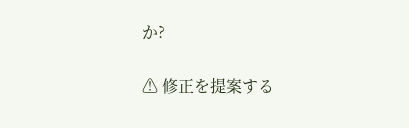か?

⚠ 修正を提案する